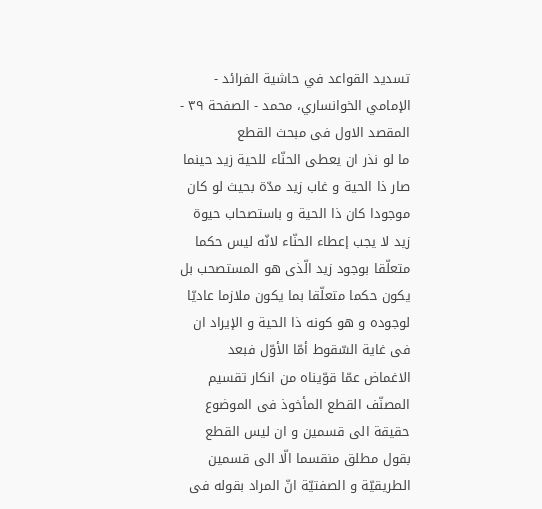تسديد القواعد في حاشية الفرائد - الإمامي الخوانساري، محمد - الصفحة ٣٩ - المقصد الاول فى مبحث القطع
ما لو نذر ان يعطى الحنّاء للحية زيد حينما صار ذا الحية و غاب زيد مدّة بحيث لو كان موجودا كان ذا الحية و باستصحاب حيوة زيد لا يجب إعطاء الحنّاء لانّه ليس حكما متعلّقا بوجود زيد الّذى هو المستصحب بل يكون حكما متعلّقا بما يكون ملازما عاديّا لوجوده و هو كونه ذا الحية و الإيراد ان فى غاية السّقوط أمّا الأوّل فبعد الاغماض عمّا قوّيناه من انكار تقسيم المصنّف القطع المأخوذ فى الموضوع حقيقة الى قسمين و ان ليس القطع بقول مطلق منقسما الّا الى قسمين الطريقيّة و الصفتيّة انّ المراد بقوله فى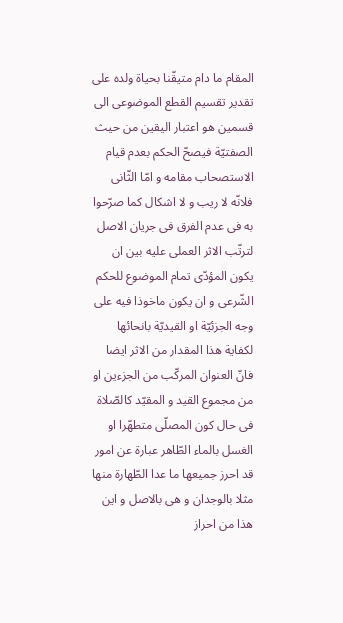المقام ما دام متيقّنا بحياة ولده على تقدير تقسيم القطع الموضوعى الى قسمين هو اعتبار اليقين من حيث الصفتيّة فيصحّ الحكم بعدم قيام الاستصحاب مقامه و امّا الثّانى فلانّه لا ريب و لا اشكال كما صرّحوا به فى عدم الفرق فى جريان الاصل لترتّب الاثر العملى عليه بين ان يكون المؤدّى تمام الموضوع للحكم الشّرعى و ان يكون ماخوذا فيه على وجه الجزئيّة او القيديّة بانحائها لكفاية هذا المقدار من الاثر ايضا فانّ العنوان المركّب من الجزءين او من مجموع القيد و المقيّد كالصّلاة فى حال كون المصلّى متطهّرا او الغسل بالماء الطّاهر عبارة عن امور قد احرز جميعها ما عدا الطّهارة منها مثلا بالوجدان و هى بالاصل و اين هذا من احراز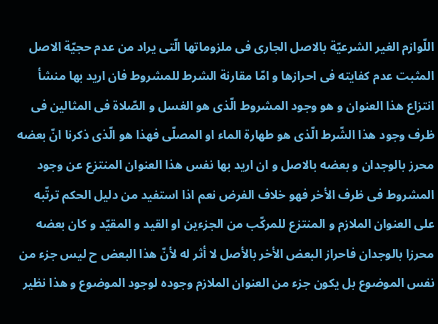اللّوازم الغير الشرعيّة بالاصل الجارى فى ملزوماتها الّتى يراد من عدم حجيّة الاصل المثبت عدم كفايته فى احرازها و امّا مقارنة الشرط للمشروط فان اريد بها منشأ انتزاع هذا العنوان و هو وجود المشروط الّذى هو الغسل و الصّلاة فى المثالين فى ظرف وجود هذا الشّرط الّذى هو طهارة الماء او المصلّى فهذا هو الّذى ذكرنا انّ بعضه محرز بالوجدان و بعضه بالاصل و ان اريد بها نفس هذا العنوان المنتزع عن وجود المشروط فى ظرف الأخر فهو خلاف الفرض نعم اذا استفيد من دليل الحكم ترتّبه على العنوان الملازم و المنتزع للمركّب من الجزءين او القيد و المقيّد و كان بعضه محرزا بالوجدان فاحراز البعض الأخر بالأصل لا أثر له لأنّ هذا البعض ح ليس جزء من نفس الموضوع بل يكون جزء من العنوان الملازم وجوده لوجود الموضوع و هذا نظير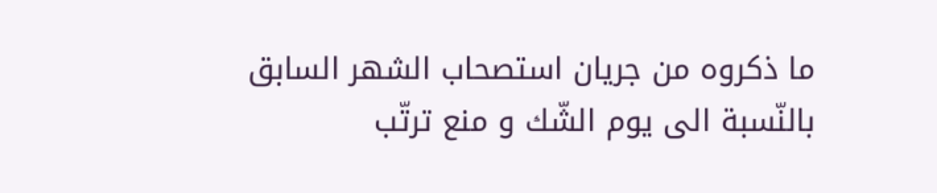ما ذكروه من جريان استصحاب الشهر السابق بالنّسبة الى يوم الشّك و منع ترتّب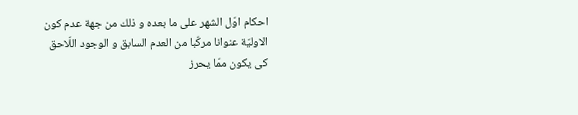احكام اوّل الشهر على ما بعده و ذلك من جهة عدم كون الاوليّة عنوانا مركّبا من العدم السابق و الوجود اللّاحق كى يكون ممّا يحرز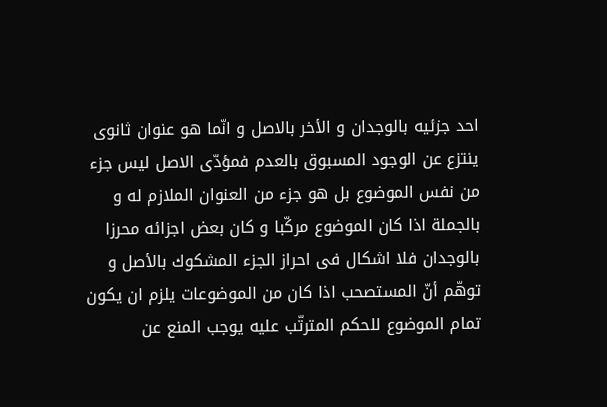احد جزئيه بالوجدان و الأخر بالاصل و انّما هو عنوان ثانوى ينتزع عن الوجود المسبوق بالعدم فمؤدّى الاصل ليس جزء من نفس الموضوع بل هو جزء من العنوان الملازم له و بالجملة اذا كان الموضوع مركّبا و كان بعض اجزائه محرزا بالوجدان فلا اشكال فى احراز الجزء المشكوك بالأصل و توهّم أنّ المستصحب اذا كان من الموضوعات يلزم ان يكون تمام الموضوع للحكم المترتّب عليه يوجب المنع عن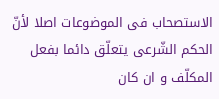الاستصحاب فى الموضوعات اصلا لأنّ الحكم الشّرعى يتعلّق دائما بفعل المكلّف و ان كان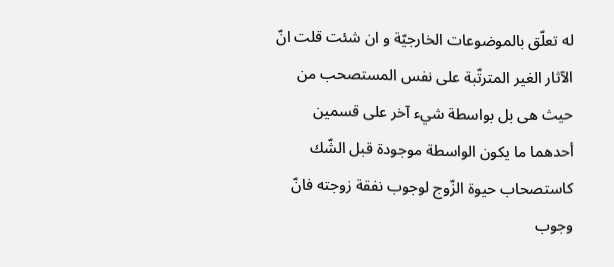له تعلّق بالموضوعات الخارجيّة و ان شئت قلت انّ الآثار الغير المترتّبة على نفس المستصحب من حيث هى بل بواسطة شيء آخر على قسمين أحدهما ما يكون الواسطة موجودة قبل الشّك كاستصحاب حيوة الزّوج لوجوب نفقة زوجته فانّ وجوب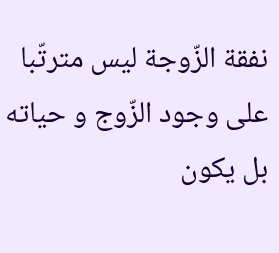نفقة الزّوجة ليس مترتّبا على وجود الزّوج و حياته بل يكون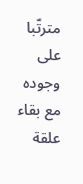مترتّبا على وجوده مع بقاء علقة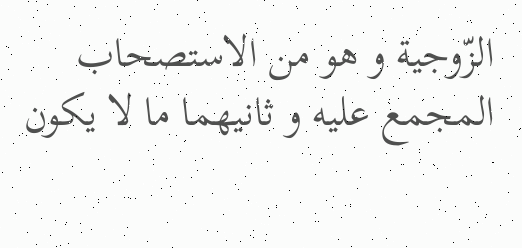الزّوجية و هو من الاستصحاب المجمع عليه و ثانيهما ما لا يكون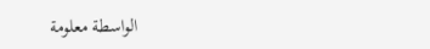الواسطة معلومة